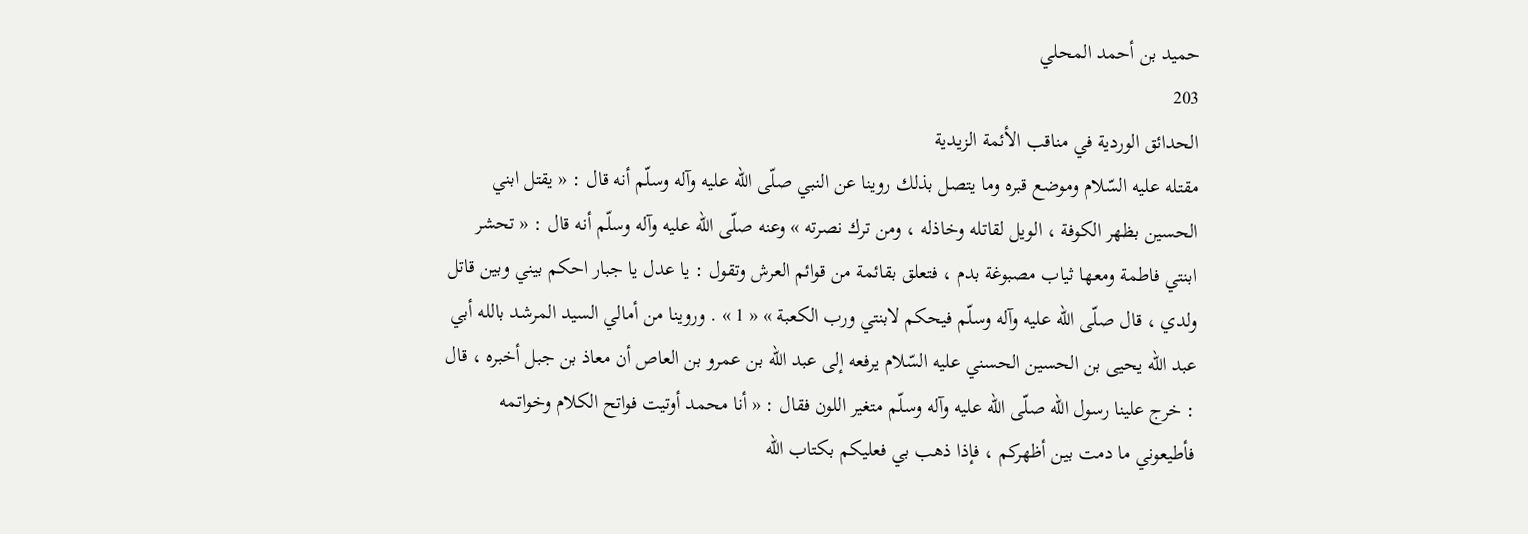حميد بن أحمد المحلي
203
الحدائق الوردية في مناقب الأئمة الزيدية
مقتله عليه السّلام وموضع قبره وما يتصل بذلك روينا عن النبي صلّى اللّه عليه وآله وسلّم أنه قال : « يقتل ابني الحسين بظهر الكوفة ، الويل لقاتله وخاذله ، ومن ترك نصرته » وعنه صلّى اللّه عليه وآله وسلّم أنه قال : « تحشر ابنتي فاطمة ومعها ثياب مصبوغة بدم ، فتعلق بقائمة من قوائم العرش وتقول : يا عدل يا جبار احكم بيني وبين قاتل ولدي ، قال صلّى اللّه عليه وآله وسلّم فيحكم لابنتي ورب الكعبة » « 1 » . وروينا من أمالي السيد المرشد بالله أبي عبد الله يحيى بن الحسين الحسني عليه السّلام يرفعه إلى عبد الله بن عمرو بن العاص أن معاذ بن جبل أخبره ، قال : خرج علينا رسول الله صلّى اللّه عليه وآله وسلّم متغير اللون فقال : « أنا محمد أوتيت فواتح الكلام وخواتمه فأطيعوني ما دمت بين أظهركم ، فإذا ذهب بي فعليكم بكتاب الله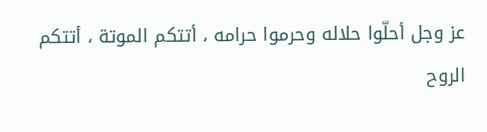عز وجل أحلّوا حلاله وحرموا حرامه ، أتتكم الموتة ، أتتكم الروح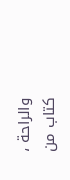والراحة ، كتاب من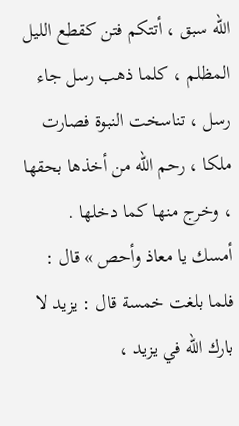الله سبق ، أتتكم فتن كقطع الليل المظلم ، كلما ذهب رسل جاء رسل ، تناسخت النبوة فصارت ملكا ، رحم الله من أخذها بحقها ، وخرج منها كما دخلها . أمسك يا معاذ وأحص » قال : فلما بلغت خمسة قال : يزيد لا بارك الله في يزيد ،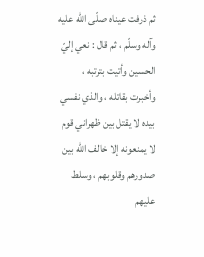ثم ذرفت عيناه صلّى اللّه عليه وآله وسلّم ، ثم قال : نعي إليّ الحسين وأتيت بترتبه ، وأخبرت بقاتله ، والذي نفسي بيده لا يقتل بين ظهراني قوم لا يمنعونه إلا خالف الله بين صدورهم وقلوبهم ، وسلط عليهم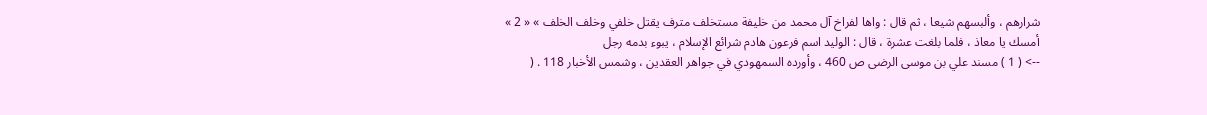شرارهم ، وألبسهم شيعا ، ثم قال : واها لفراخ آل محمد من خليفة مستخلف مترف يقتل خلفي وخلف الخلف » « 2 » أمسك يا معاذ ، فلما بلغت عشرة ، قال : الوليد اسم فرعون هادم شرائع الإسلام ، يبوء بدمه رجل
--> ( 1 ) مسند علي بن موسى الرضى ص 460 ، وأورده السمهودي في جواهر العقدين ، وشمس الأخبار 118 . (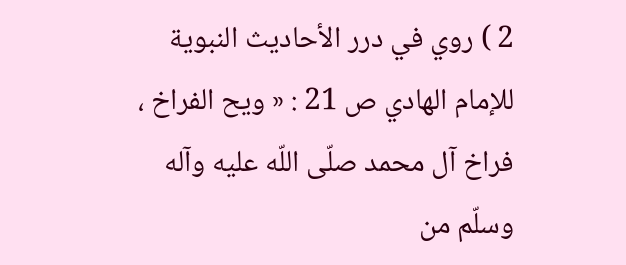2 ) روي في درر الأحاديث النبوية للإمام الهادي ص 21 : « ويح الفراخ ، فراخ آل محمد صلّى اللّه عليه وآله وسلّم من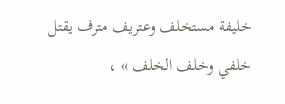خليفة مستخلف وعتريف مترف يقتل خلفي وخلف الخلف » ،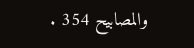والمصابيح 354 .